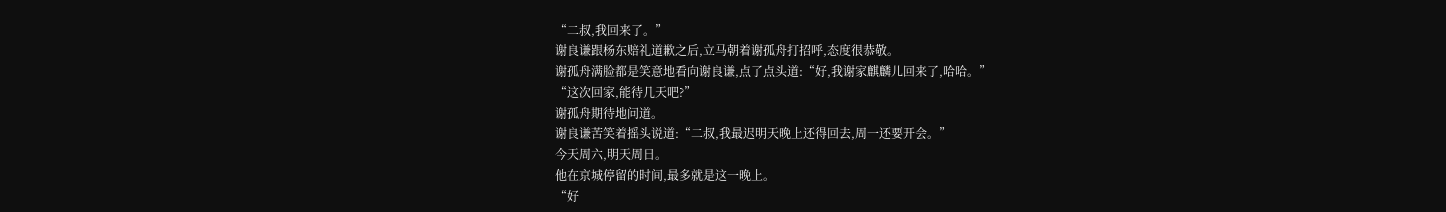“二叔,我回来了。”
谢良谦跟杨东赔礼道歉之后,立马朝着谢孤舟打招呼,态度很恭敬。
谢孤舟满脸都是笑意地看向谢良谦,点了点头道:“好,我谢家麒麟儿回来了,哈哈。”
“这次回家,能待几天吧?”
谢孤舟期待地问道。
谢良谦苦笑着摇头说道:“二叔,我最迟明天晚上还得回去,周一还要开会。”
今天周六,明天周日。
他在京城停留的时间,最多就是这一晚上。
“好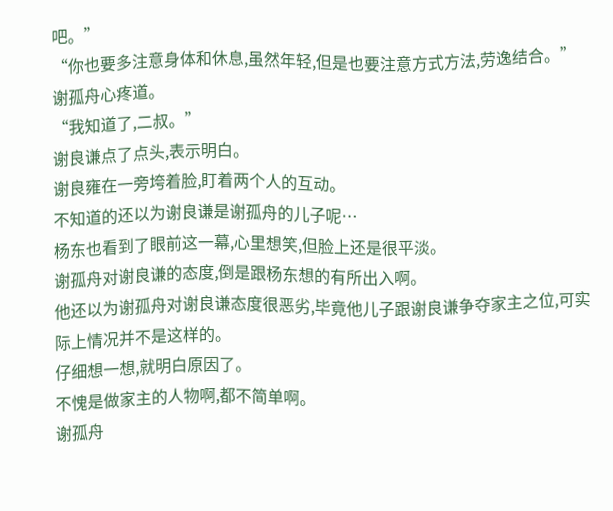吧。”
“你也要多注意身体和休息,虽然年轻,但是也要注意方式方法,劳逸结合。”
谢孤舟心疼道。
“我知道了,二叔。”
谢良谦点了点头,表示明白。
谢良雍在一旁垮着脸,盯着两个人的互动。
不知道的还以为谢良谦是谢孤舟的儿子呢…
杨东也看到了眼前这一幕,心里想笑,但脸上还是很平淡。
谢孤舟对谢良谦的态度,倒是跟杨东想的有所出入啊。
他还以为谢孤舟对谢良谦态度很恶劣,毕竟他儿子跟谢良谦争夺家主之位,可实际上情况并不是这样的。
仔细想一想,就明白原因了。
不愧是做家主的人物啊,都不简单啊。
谢孤舟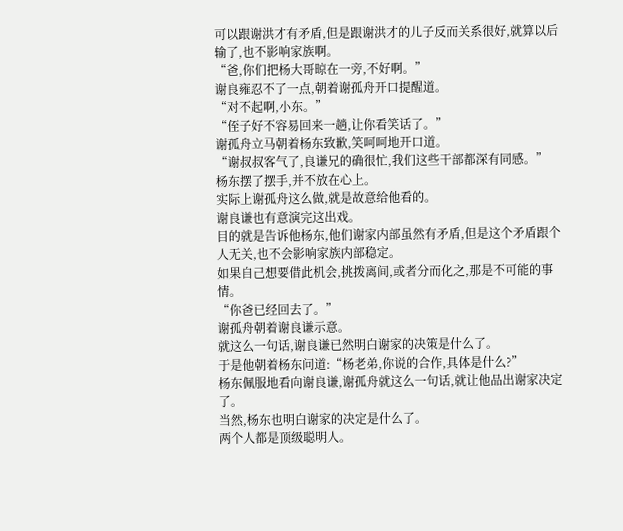可以跟谢洪才有矛盾,但是跟谢洪才的儿子反而关系很好,就算以后输了,也不影响家族啊。
“爸,你们把杨大哥晾在一旁,不好啊。”
谢良雍忍不了一点,朝着谢孤舟开口提醒道。
“对不起啊,小东。”
“侄子好不容易回来一趟,让你看笑话了。”
谢孤舟立马朝着杨东致歉,笑呵呵地开口道。
“谢叔叔客气了,良谦兄的确很忙,我们这些干部都深有同感。”
杨东摆了摆手,并不放在心上。
实际上谢孤舟这么做,就是故意给他看的。
谢良谦也有意演完这出戏。
目的就是告诉他杨东,他们谢家内部虽然有矛盾,但是这个矛盾跟个人无关,也不会影响家族内部稳定。
如果自己想要借此机会,挑拨离间,或者分而化之,那是不可能的事情。
“你爸已经回去了。”
谢孤舟朝着谢良谦示意。
就这么一句话,谢良谦已然明白谢家的决策是什么了。
于是他朝着杨东问道:“杨老弟,你说的合作,具体是什么?”
杨东佩服地看向谢良谦,谢孤舟就这么一句话,就让他品出谢家决定了。
当然,杨东也明白谢家的决定是什么了。
两个人都是顶级聪明人。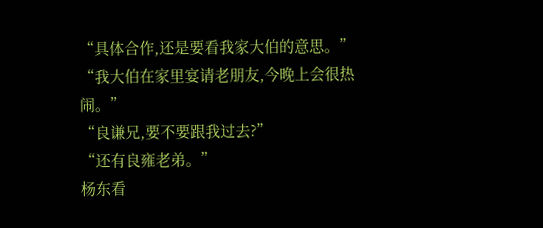“具体合作,还是要看我家大伯的意思。”
“我大伯在家里宴请老朋友,今晚上会很热闹。”
“良谦兄,要不要跟我过去?”
“还有良雍老弟。”
杨东看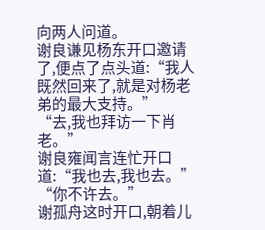向两人问道。
谢良谦见杨东开口邀请了,便点了点头道:“我人既然回来了,就是对杨老弟的最大支持。”
“去,我也拜访一下肖老。”
谢良雍闻言连忙开口道:“我也去,我也去。”
“你不许去。”
谢孤舟这时开口,朝着儿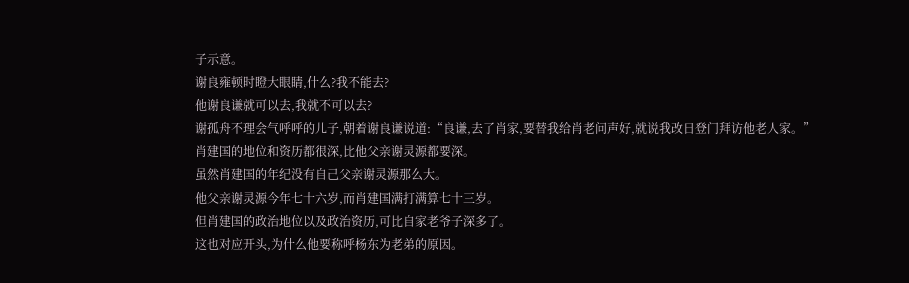子示意。
谢良雍顿时瞪大眼睛,什么?我不能去?
他谢良谦就可以去,我就不可以去?
谢孤舟不理会气呼呼的儿子,朝着谢良谦说道:“良谦,去了肖家,要替我给肖老问声好,就说我改日登门拜访他老人家。”
肖建国的地位和资历都很深,比他父亲谢灵源都要深。
虽然肖建国的年纪没有自己父亲谢灵源那么大。
他父亲谢灵源今年七十六岁,而肖建国满打满算七十三岁。
但肖建国的政治地位以及政治资历,可比自家老爷子深多了。
这也对应开头,为什么他要称呼杨东为老弟的原因。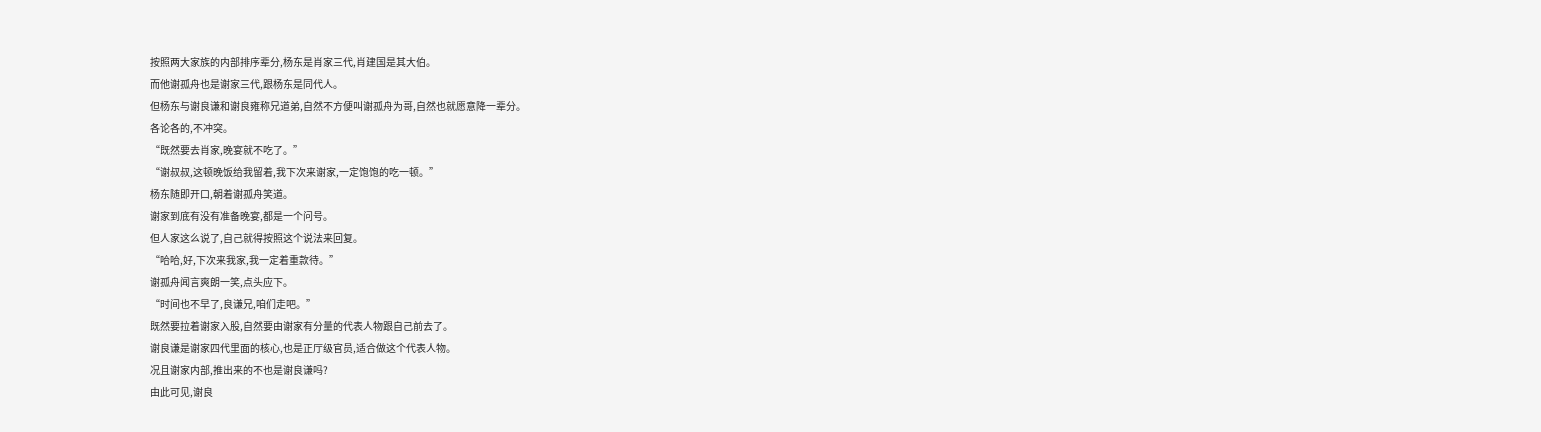按照两大家族的内部排序辈分,杨东是肖家三代,肖建国是其大伯。
而他谢孤舟也是谢家三代,跟杨东是同代人。
但杨东与谢良谦和谢良雍称兄道弟,自然不方便叫谢孤舟为哥,自然也就愿意降一辈分。
各论各的,不冲突。
“既然要去肖家,晚宴就不吃了。”
“谢叔叔,这顿晚饭给我留着,我下次来谢家,一定饱饱的吃一顿。”
杨东随即开口,朝着谢孤舟笑道。
谢家到底有没有准备晚宴,都是一个问号。
但人家这么说了,自己就得按照这个说法来回复。
“哈哈,好,下次来我家,我一定着重款待。”
谢孤舟闻言爽朗一笑,点头应下。
“时间也不早了,良谦兄,咱们走吧。”
既然要拉着谢家入股,自然要由谢家有分量的代表人物跟自己前去了。
谢良谦是谢家四代里面的核心,也是正厅级官员,适合做这个代表人物。
况且谢家内部,推出来的不也是谢良谦吗?
由此可见,谢良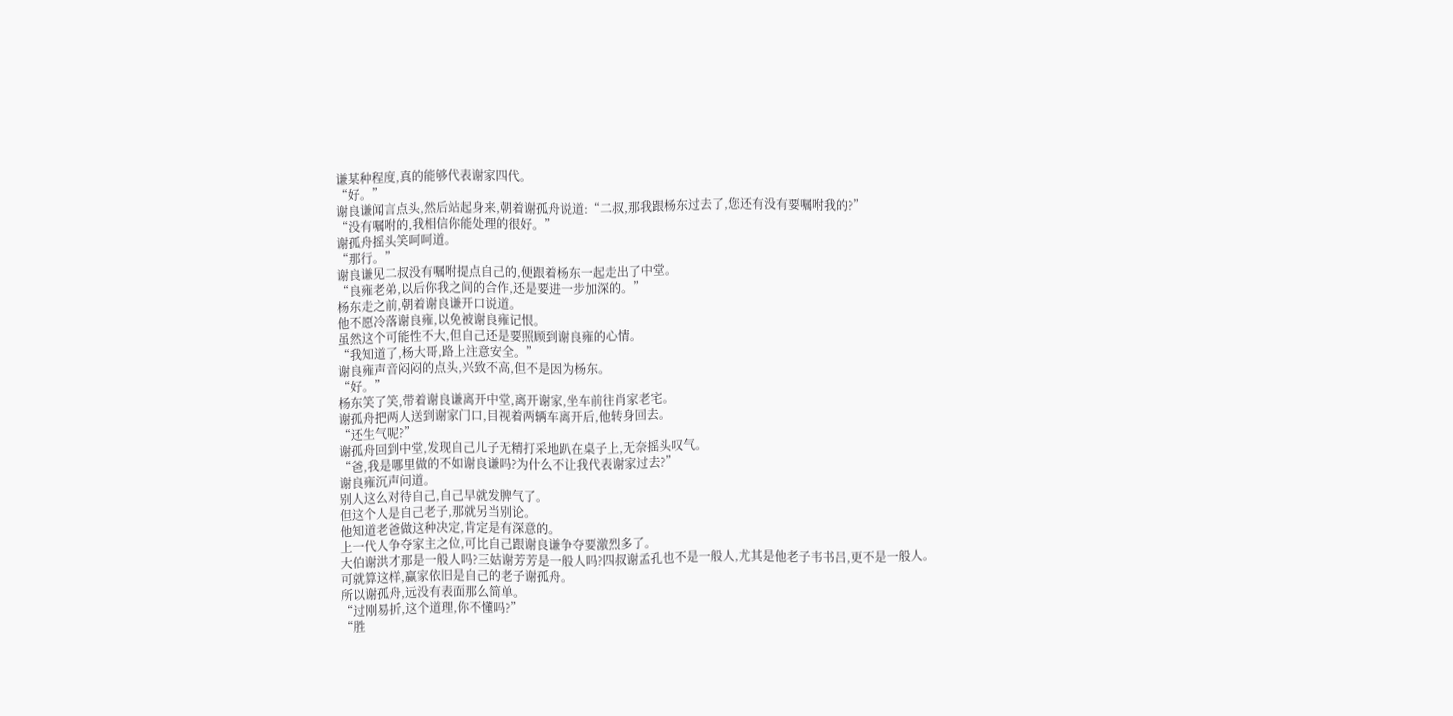谦某种程度,真的能够代表谢家四代。
“好。”
谢良谦闻言点头,然后站起身来,朝着谢孤舟说道:“二叔,那我跟杨东过去了,您还有没有要嘱咐我的?”
“没有嘱咐的,我相信你能处理的很好。”
谢孤舟摇头笑呵呵道。
“那行。”
谢良谦见二叔没有嘱咐提点自己的,便跟着杨东一起走出了中堂。
“良雍老弟,以后你我之间的合作,还是要进一步加深的。”
杨东走之前,朝着谢良谦开口说道。
他不愿冷落谢良雍,以免被谢良雍记恨。
虽然这个可能性不大,但自己还是要照顾到谢良雍的心情。
“我知道了,杨大哥,路上注意安全。”
谢良雍声音闷闷的点头,兴致不高,但不是因为杨东。
“好。”
杨东笑了笑,带着谢良谦离开中堂,离开谢家,坐车前往肖家老宅。
谢孤舟把两人送到谢家门口,目视着两辆车离开后,他转身回去。
“还生气呢?”
谢孤舟回到中堂,发现自己儿子无精打采地趴在桌子上,无奈摇头叹气。
“爸,我是哪里做的不如谢良谦吗?为什么不让我代表谢家过去?”
谢良雍沉声问道。
别人这么对待自己,自己早就发脾气了。
但这个人是自己老子,那就另当别论。
他知道老爸做这种决定,肯定是有深意的。
上一代人争夺家主之位,可比自己跟谢良谦争夺要激烈多了。
大伯谢洪才那是一般人吗?三姑谢芳芳是一般人吗?四叔谢孟孔也不是一般人,尤其是他老子韦书吕,更不是一般人。
可就算这样,赢家依旧是自己的老子谢孤舟。
所以谢孤舟,远没有表面那么简单。
“过刚易折,这个道理,你不懂吗?”
“胜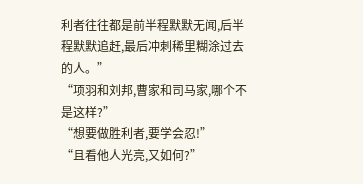利者往往都是前半程默默无闻,后半程默默追赶,最后冲刺稀里糊涂过去的人。”
“项羽和刘邦,曹家和司马家,哪个不是这样?”
“想要做胜利者,要学会忍!”
“且看他人光亮,又如何?”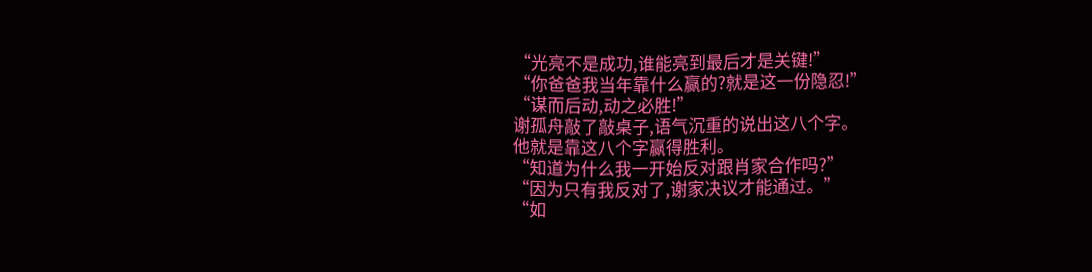“光亮不是成功,谁能亮到最后才是关键!”
“你爸爸我当年靠什么赢的?就是这一份隐忍!”
“谋而后动,动之必胜!”
谢孤舟敲了敲桌子,语气沉重的说出这八个字。
他就是靠这八个字赢得胜利。
“知道为什么我一开始反对跟肖家合作吗?”
“因为只有我反对了,谢家决议才能通过。”
“如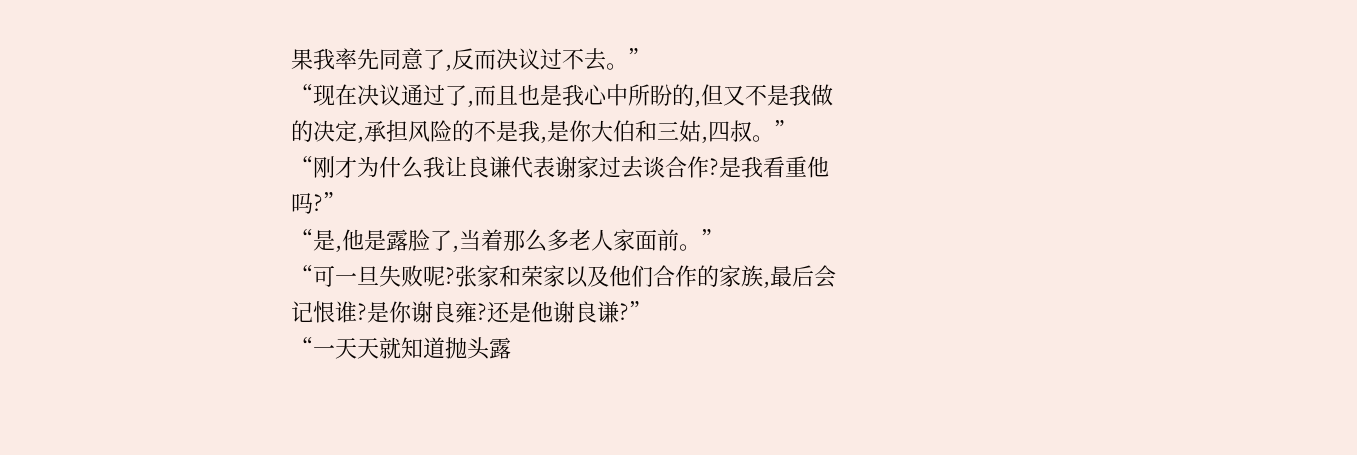果我率先同意了,反而决议过不去。”
“现在决议通过了,而且也是我心中所盼的,但又不是我做的决定,承担风险的不是我,是你大伯和三姑,四叔。”
“刚才为什么我让良谦代表谢家过去谈合作?是我看重他吗?”
“是,他是露脸了,当着那么多老人家面前。”
“可一旦失败呢?张家和荣家以及他们合作的家族,最后会记恨谁?是你谢良雍?还是他谢良谦?”
“一天天就知道抛头露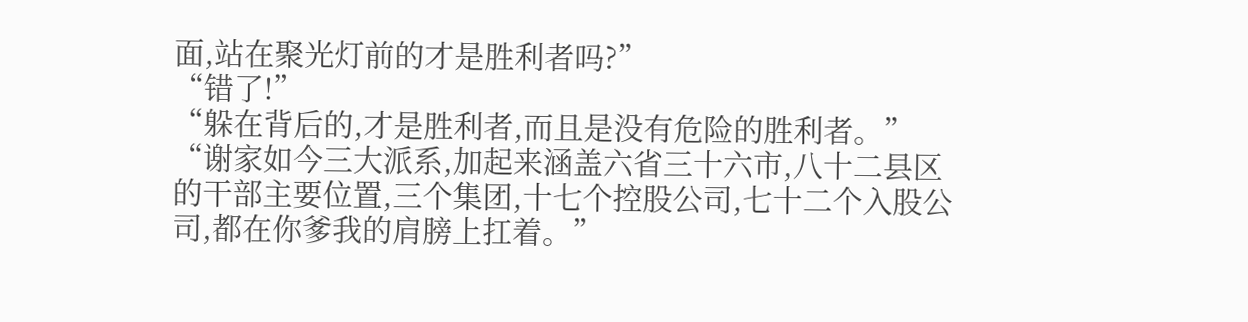面,站在聚光灯前的才是胜利者吗?”
“错了!”
“躲在背后的,才是胜利者,而且是没有危险的胜利者。”
“谢家如今三大派系,加起来涵盖六省三十六市,八十二县区的干部主要位置,三个集团,十七个控股公司,七十二个入股公司,都在你爹我的肩膀上扛着。”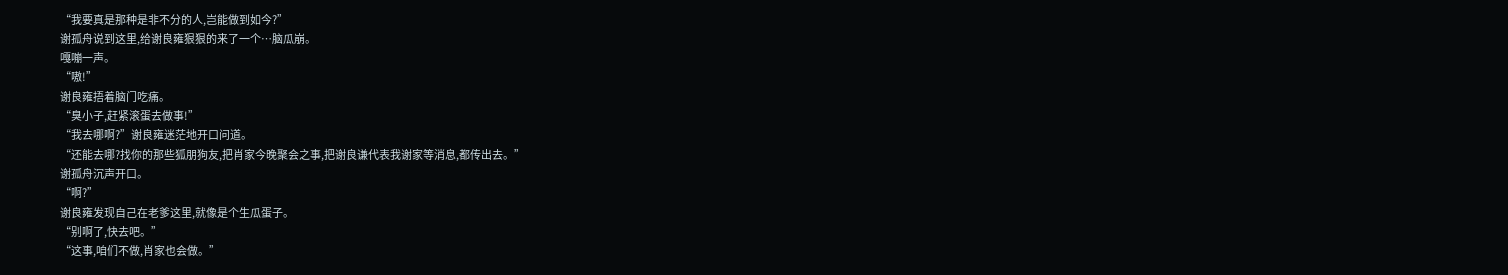“我要真是那种是非不分的人,岂能做到如今?”
谢孤舟说到这里,给谢良雍狠狠的来了一个…脑瓜崩。
嘎嘣一声。
“嗷!”
谢良雍捂着脑门吃痛。
“臭小子,赶紧滚蛋去做事!”
“我去哪啊?”谢良雍迷茫地开口问道。
“还能去哪?找你的那些狐朋狗友,把肖家今晚聚会之事,把谢良谦代表我谢家等消息,都传出去。”
谢孤舟沉声开口。
“啊?”
谢良雍发现自己在老爹这里,就像是个生瓜蛋子。
“别啊了,快去吧。”
“这事,咱们不做,肖家也会做。”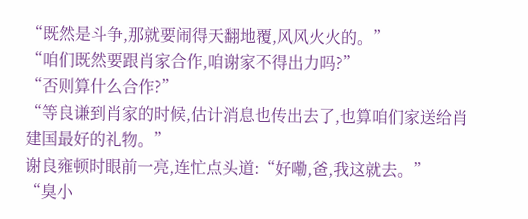“既然是斗争,那就要闹得天翻地覆,风风火火的。”
“咱们既然要跟肖家合作,咱谢家不得出力吗?”
“否则算什么合作?”
“等良谦到肖家的时候,估计消息也传出去了,也算咱们家送给肖建国最好的礼物。”
谢良雍顿时眼前一亮,连忙点头道:“好嘞,爸,我这就去。”
“臭小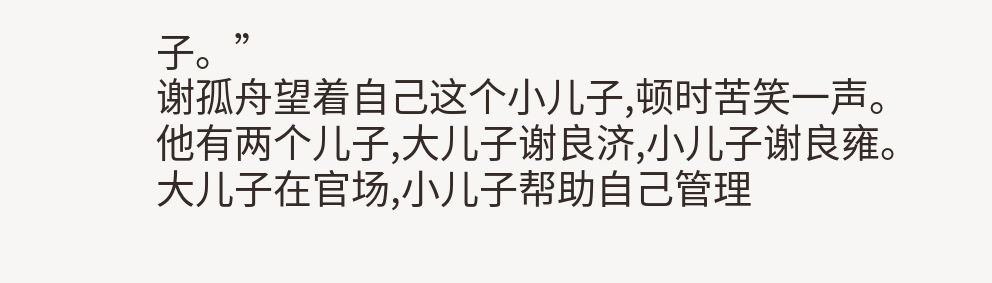子。”
谢孤舟望着自己这个小儿子,顿时苦笑一声。
他有两个儿子,大儿子谢良济,小儿子谢良雍。
大儿子在官场,小儿子帮助自己管理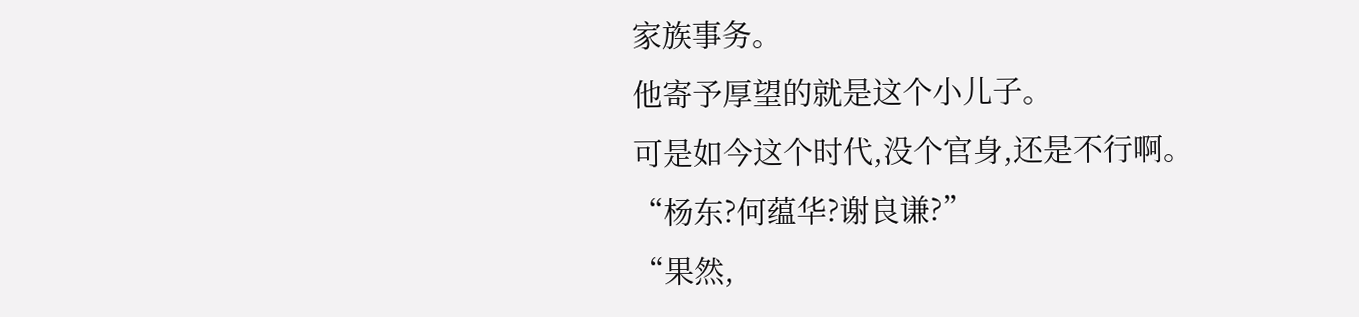家族事务。
他寄予厚望的就是这个小儿子。
可是如今这个时代,没个官身,还是不行啊。
“杨东?何蕴华?谢良谦?”
“果然,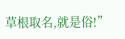草根取名,就是俗!”